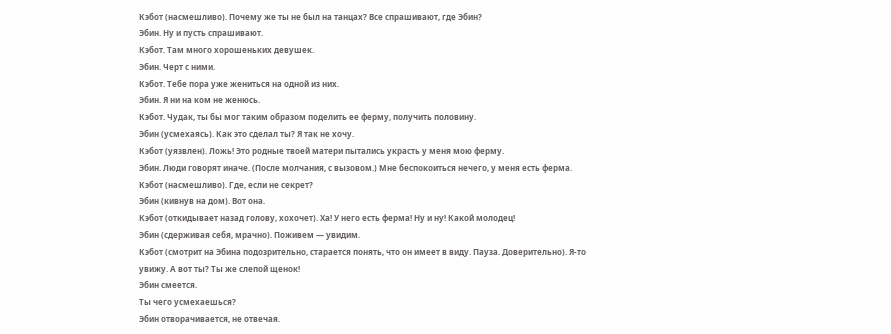Кэбот (насмешливо). Почему же ты не был на танцах? Все спрашивают, где Эбин?
Эбин. Ну и пусть спрашивают.
Кэбот. Там много хорошеньких девушек.
Эбин. Черт с ними.
Кэбот. Тебе пора уже жениться на одной из них.
Эбин. Я ни на ком не женюсь.
Кэбот. Чудак, ты бы мог таким образом поделить ее ферму, получить половину.
Эбин (усмехаясь). Как это сделал ты? Я так не хочу.
Кэбот (уязвлен). Ложь! Это родные твоей матери пытались украсть у меня мою ферму.
Эбин. Люди говорят иначе. (После молчания, с вызовом.) Мне беспокоиться нечего, у меня есть ферма.
Кэбот (насмешливо). Где, если не секрет?
Эбин (кивнув на дом). Вот она.
Кэбот (откидывает назад голову, хохочет). Ха! У него есть ферма! Ну и ну! Какой молодец!
Эбин (сдерживая себя, мрачно). Поживем — увидим.
Кэбот (смотрит на Эбина подозрительно, старается понять, что он имеет в виду. Пауза. Доверительно). Я-то увижу. А вот ты? Ты же слепой щенок!
Эбин смеется.
Ты чего усмехаешься?
Эбин отворачивается, не отвечая.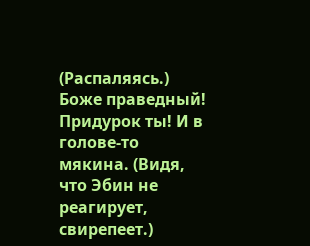(Распаляясь.) Боже праведный! Придурок ты! И в голове-то мякина. (Видя, что Эбин не реагирует, свирепеет.)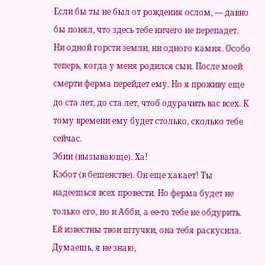Если бы ты не был от рождения ослом, — давно бы понял, что здесь тебе ничего не перепадет. Ни одной горсти земли, ни одного камня. Особо теперь, когда у меня родился сын. После моей смерти ферма перейдет ему. Но я проживу еще до ста лет, до ста лет, чтоб одурачить вас всех. К тому времени ему будет столько, сколько тебе сейчас.
Эбин (вызывающе). Ха!
Кэбот (в бешенстве). Он еще хакает! Ты надеешься всех провести. Но ферма будет не только его, но и Абби, а ее-то тебе не обдурить. Ей известны твои штучки, она тебя раскусила. Думаешь, я не знаю,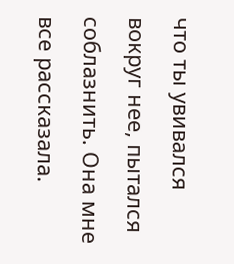что ты увивался вокруг нее, пытался соблазнить. Она мне все рассказала.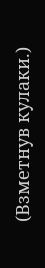(Взметнув кулаки.)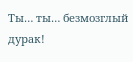Ты… ты… безмозглый дурак!